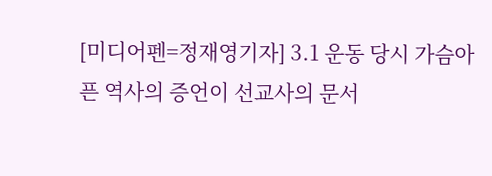[미디어펜=정재영기자] 3.1 운동 당시 가슴아픈 역사의 증언이 선교사의 문서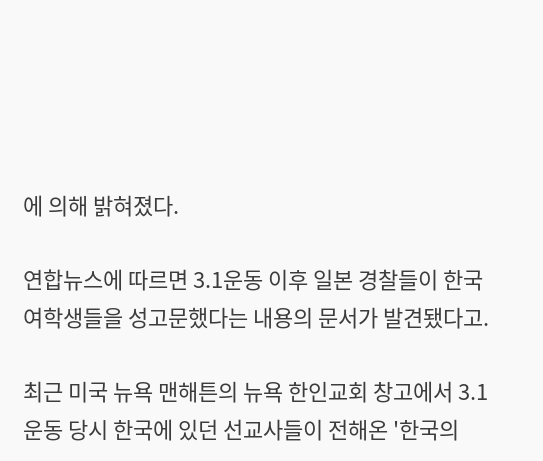에 의해 밝혀졌다.

연합뉴스에 따르면 3.1운동 이후 일본 경찰들이 한국 여학생들을 성고문했다는 내용의 문서가 발견됐다고.

최근 미국 뉴욕 맨해튼의 뉴욕 한인교회 창고에서 3.1운동 당시 한국에 있던 선교사들이 전해온 '한국의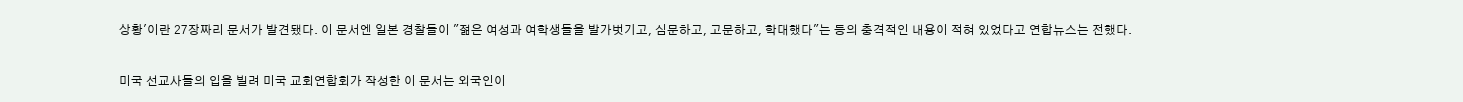상황'이란 27장짜리 문서가 발견됐다. 이 문서엔 일본 경찰들이 "젊은 여성과 여학생들을 발가벗기고, 심문하고, 고문하고, 학대했다"는 등의 충격적인 내용이 적혀 있었다고 연합뉴스는 전했다.

미국 선교사들의 입을 빌려 미국 교회연합회가 작성한 이 문서는 외국인이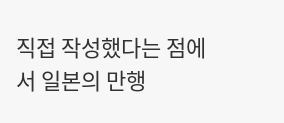직접 작성했다는 점에서 일본의 만행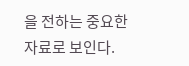을 전하는 중요한 자료로 보인다.